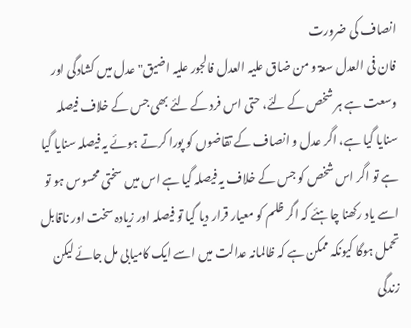انصاف کی ضرورت
فان فی العدل سعۃ و من ضاق علیہ العدل فالجور علیہ اضیق" عدل میں کشادگی اور وسعت ہے ہر شخص کے لئے، حتی اس فرد کے لئے بھی جس کے خلاف فیصلہ سنایا گيا ہے، اگر عدل و انصاف کے تقاضوں کو پورا کرتے ہوئے یہ فیصلہ سنایا گيا ہے تو اگر اس شخص کو جس کے خلاف یہ فیصلہ گیا ہے اس میں سختی محسوس ہو تو اسے یاد رکھنا چاہئے کہ اگر ظلم کو معیار قرار دیا گیا تو فیصلہ اور زیادہ سخت اور ناقابل تحمل ہوگا کیونکہ ممکن ہے کہ ظالمانہ عدالت میں اسے ایک کامیابی مل جائے لیکن زندگی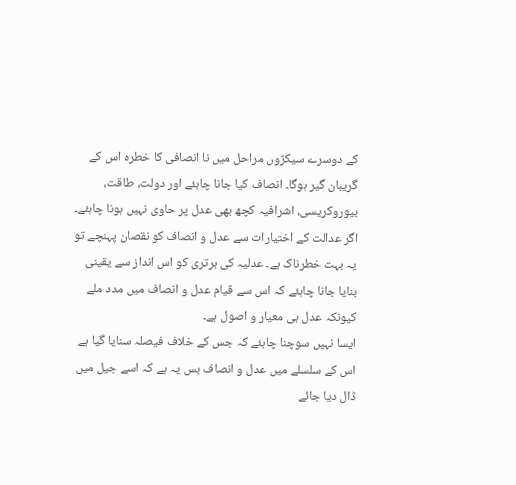کے دوسرے سیکڑوں مراحل میں نا انصافی کا خطرہ اس کے گریبان گیر ہوگا۔ انصاف کیا جانا چاہئے اور دولت، طاقت، بیوروکریسی، اشرافیہ کچھ بھی عدل پر حاوی نہیں ہونا چاہئے۔
اگر عدالت کے اختیارات سے عدل و انصاف کو نقصان پہنچے تو یہ بہت خطرناک ہے۔ عدلیہ کی برتری کو اس انداز سے یقینی بنایا جانا چاہئے کہ اس سے قیام عدل و انصاف میں مدد ملے کیونکہ عدل ہی معیار و اصول ہے۔
ایسا نہیں سوچنا چاہئے کہ جس کے خلاف فیصلہ سنایا گيا ہے اس کے سلسلے میں عدل و انصاف بس یہ ہے کہ اسے جیل میں ڈال دیا جائے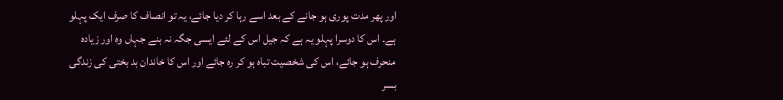اور پھر مدت پوری ہو جانے کے بعد اسے رہا کر دیا جائے، یہ تو انصاف کا صرف ایک پہلو ہے۔ اس کا دوسرا پہلو یہ ہے کہ جیل اس کے لئے ایسی جگہ نہ بنے جہاں وہ اور زیادہ منحرف ہو جائے، اس کی شخصیت تباہ ہو کر رہ جائے اور اس کا خاندان بد بختی کی زندگی بسر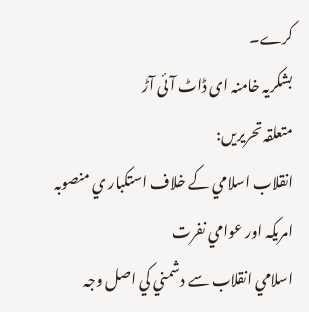کرے۔
بشکریہ خامنہ ای ڈاٹ آئی آڑ
متعلقہ تحریریں:
انقلاب اسلامي کے خلاف استکبار ي منصوبہ
امریکہ اور عوامي نفرت
اسلامي انقلاب سے دشمني کي اصل وجہ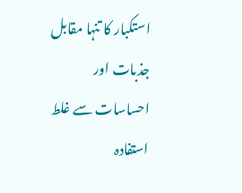استکبار کا تنہا مقابل
جذبات اور احساسات سے غلط استفادہ